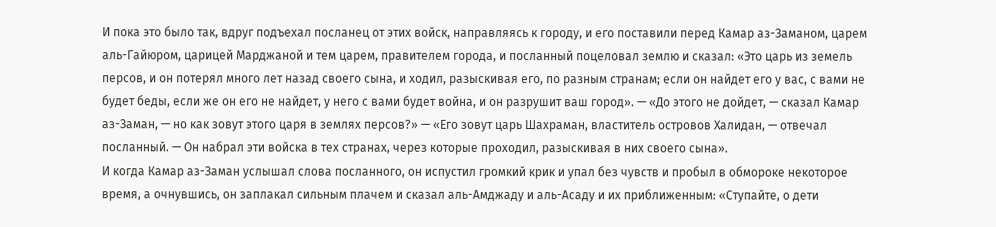И пока это было так, вдруг подъехал посланец от этих войск, направляясь к городу, и его поставили перед Камар аз-Заманом, царем аль-Гайюром, царицей Марджаной и тем царем, правителем города, и посланный поцеловал землю и сказал: «Это царь из земель персов, и он потерял много лет назад своего сына, и ходил, разыскивая его, по разным странам; если он найдет его у вас, с вами не будет беды, если же он его не найдет, у него с вами будет война, и он разрушит ваш город». — «До этого не дойдет, — сказал Камар аз-Заман, — но как зовут этого царя в землях персов?» — «Его зовут царь Шахраман, властитель островов Халидан, — отвечал посланный. — Он набрал эти войска в тех странах, через которые проходил, разыскивая в них своего сына».
И когда Камар аз-Заман услышал слова посланного, он испустил громкий крик и упал без чувств и пробыл в обмороке некоторое время, а очнувшись, он заплакал сильным плачем и сказал аль-Амджаду и аль-Асаду и их приближенным: «Ступайте, о дети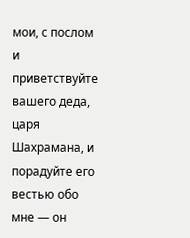мои, с послом и приветствуйте вашего деда, царя Шахрамана, и порадуйте его вестью обо мне — он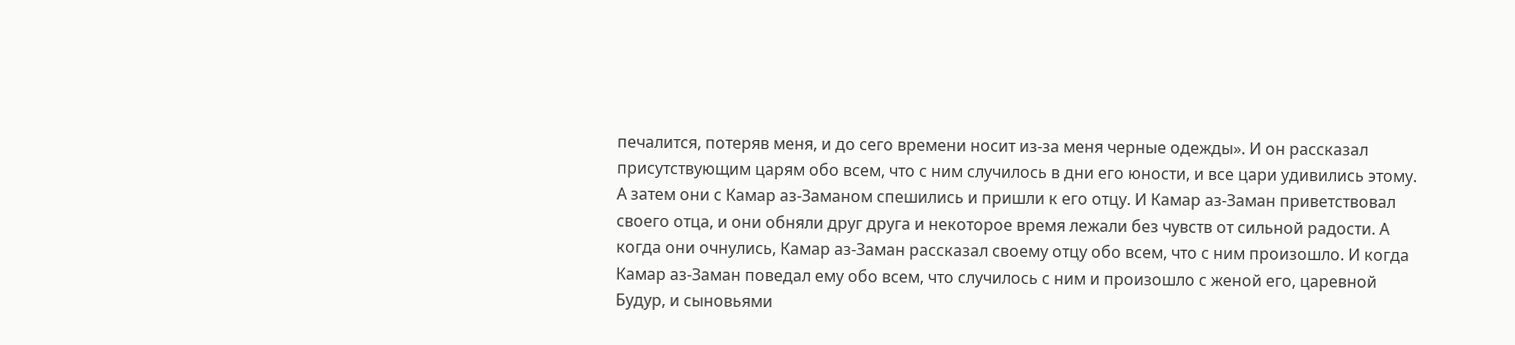печалится, потеряв меня, и до сего времени носит из-за меня черные одежды». И он рассказал присутствующим царям обо всем, что с ним случилось в дни его юности, и все цари удивились этому. А затем они с Камар аз-Заманом спешились и пришли к его отцу. И Камар аз-Заман приветствовал своего отца, и они обняли друг друга и некоторое время лежали без чувств от сильной радости. А когда они очнулись, Камар аз-Заман рассказал своему отцу обо всем, что с ним произошло. И когда Камар аз-Заман поведал ему обо всем, что случилось с ним и произошло с женой его, царевной Будур, и сыновьями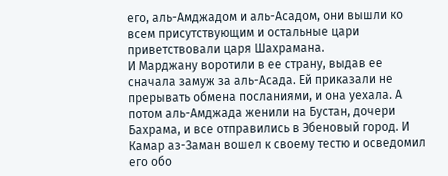его, аль-Амджадом и аль-Асадом, они вышли ко всем присутствующим и остальные цари приветствовали царя Шахрамана.
И Марджану воротили в ее страну, выдав ее сначала замуж за аль-Асада. Ей приказали не прерывать обмена посланиями, и она уехала. А потом аль-Амджада женили на Бустан, дочери Бахрама, и все отправились в Эбеновый город. И Камар аз-Заман вошел к своему тестю и осведомил его обо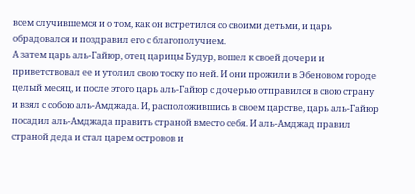всем случившемся и о том, как он встретился со своими детьми, и царь обрадовался и поздравил его с благополучием.
А затем царь аль-Гайюр, отец царицы Будур, вошел к своей дочери и приветствовал ее и утолил свою тоску по ней. И они прожили в Эбеновом городе целый месяц, и после этого царь аль-Гайюр с дочерью отправился в свою страну и взял с собою аль-Амджада. И, расположившись в своем царстве, царь аль-Гайюр посадил аль-Амджада править страной вместо себя. И аль-Амджад правил страной деда и стал царем островов и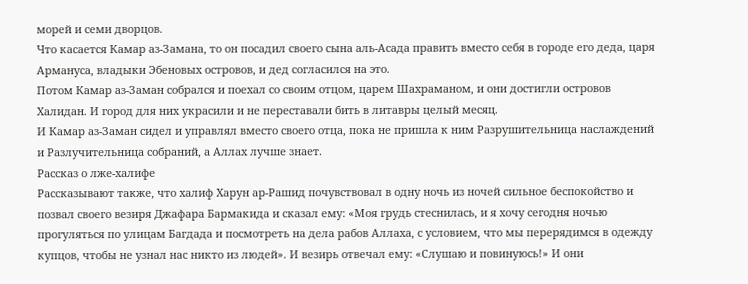морей и семи дворцов.
Что касается Камар аз-Замана, то он посадил своего сына аль-Асада править вместо себя в городе его деда, царя Армануса, владыки Эбеновых островов, и дед согласился на это.
Потом Камар аз-Заман собрался и поехал со своим отцом, царем Шахраманом, и они достигли островов Халидан. И город для них украсили и не переставали бить в литавры целый месяц.
И Камар аз-Заман сидел и управлял вместо своего отца, пока не пришла к ним Разрушительница наслаждений и Разлучительница собраний, а Аллах лучше знает.
Рассказ о лже-халифе
Рассказывают также, что халиф Харун ар-Рашид почувствовал в одну ночь из ночей сильное беспокойство и позвал своего везиря Джафара Бармакида и сказал ему: «Моя грудь стеснилась, и я хочу сегодня ночью прогуляться по улицам Багдада и посмотреть на дела рабов Аллаха, с условием, что мы перерядимся в одежду купцов, чтобы не узнал нас никто из людей». И везирь отвечал ему: «Слушаю и повинуюсь!» И они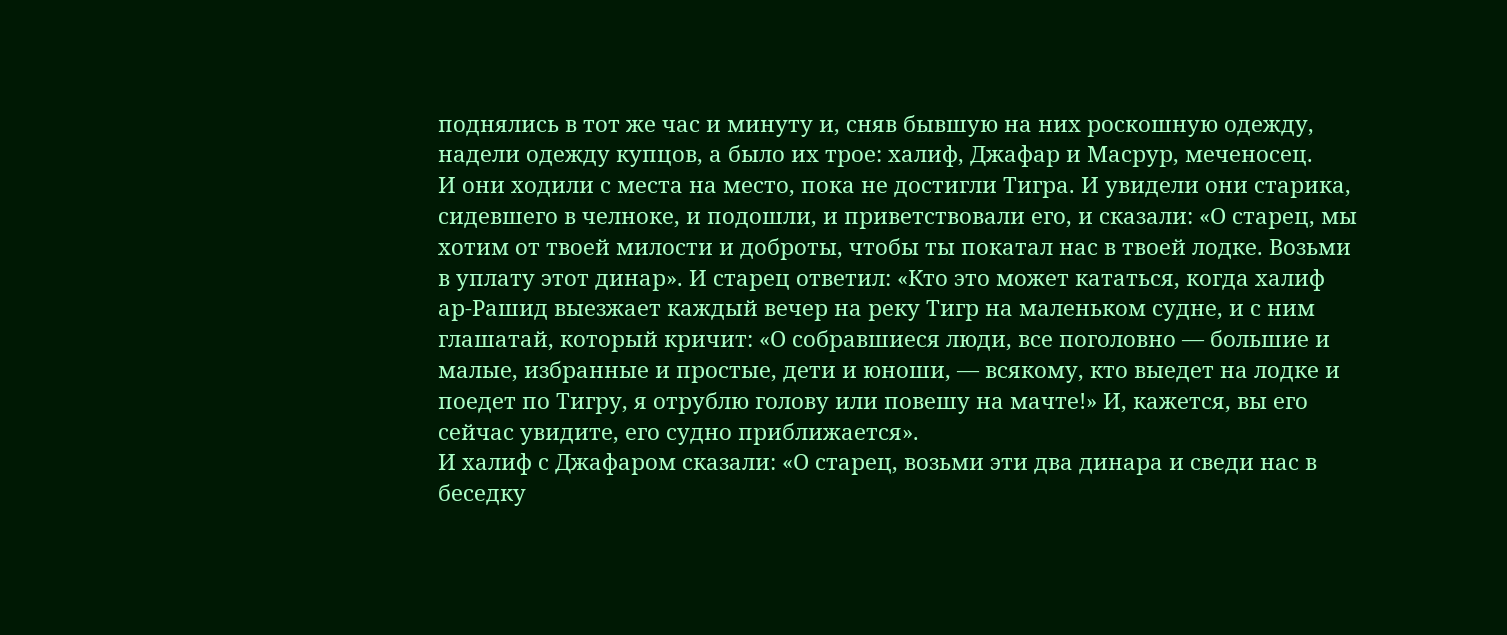поднялись в тот же час и минуту и, сняв бывшую на них роскошную одежду, надели одежду купцов, а было их трое: халиф, Джафар и Масрур, меченосец.
И они ходили с места на место, пока не достигли Тигра. И увидели они старика, сидевшего в челноке, и подошли, и приветствовали его, и сказали: «О старец, мы хотим от твоей милости и доброты, чтобы ты покатал нас в твоей лодке. Возьми в уплату этот динар». И старец ответил: «Кто это может кататься, когда халиф ар-Рашид выезжает каждый вечер на реку Тигр на маленьком судне, и с ним глашатай, который кричит: «О собравшиеся люди, все поголовно — большие и малые, избранные и простые, дети и юноши, — всякому, кто выедет на лодке и поедет по Тигру, я отрублю голову или повешу на мачте!» И, кажется, вы его сейчас увидите, его судно приближается».
И халиф с Джафаром сказали: «О старец, возьми эти два динара и сведи нас в беседку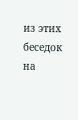из этих беседок на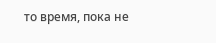то время, пока не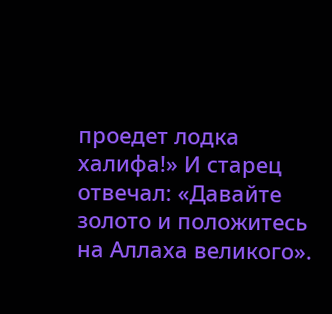проедет лодка халифа!» И старец отвечал: «Давайте золото и положитесь на Аллаха великого».